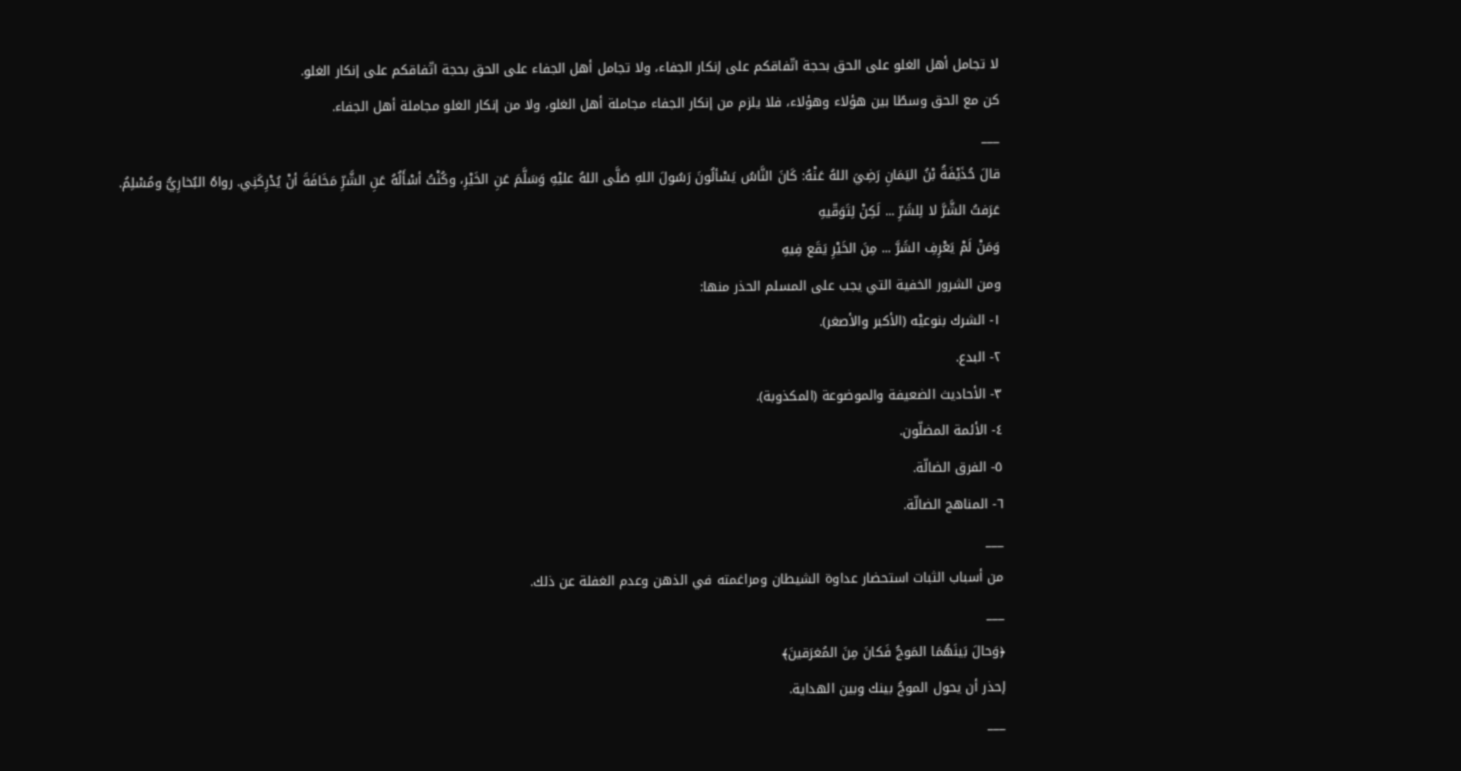لا تجامل أهل الغلو على الحق بحجة اتّفاقكم على إنكار الجفاء، ولا تجامل أهل الجفاء على الحق بحجة اتّفاقكم على إنكار الغلو.
كن مع الحق وسطًا بين هؤلاء وهؤلاء، فلا يلزم من إنكار الجفاء مجاملة أهل الغلو، ولا من إنكار الغلو مجاملة أهل الجفاء.
___
قالَ حُذَيْفَةُ بْنُ اليَمَانِ رَضِيَ اللهُ عَنْهُ: كَانَ النَّاسُ يَسْألُونَ رَسُولَ اللهِ صَلَّى اللهُ عليْهِ وَسَلَّمَ عَنِ الخَيْرِ، وكُنْتُ أسْأَلُهُ عَنِ الشَّرِّ مَخَافَةَ أنْ يُدْرِكَنِي. رواهُ البُخارِيُّ ومُسْلِمُ.
عَرَفتُ الشَّرَّ لا لِلشَرِّ ... لَكِنْ لِتَوَقّيهِ
وَمَنْ لَمْ يَعْرِفِ الشَرَّ ... مِنَ الخَيْرِ يَقَع فِيهِ
ومن الشرور الخفية التي يجب على المسلم الحذر منها:
١- الشرك بنوعيْه (الأكبر والأصغر).
٢- البدع.
٣- الأحاديث الضعيفة والموضوعة (المكذوبة).
٤- الأئمة المضلّون.
٥- الفرق الضالّة.
٦- المناهج الضالّة.
___
من أسباب الثبات استحضار عداوة الشيطان ومراغمته في الذهن وعدم الغفلة عن ذلك.
___
﴿وَحالَ بَينَهُمَا المَوجُ فَكانَ مِنَ المُغرَقينَ﴾
إحذر أن يحول الموجُ بينك وبين الهداية.
___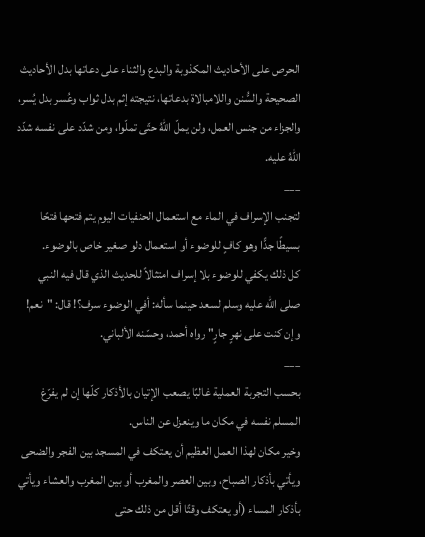الحرص على الأحاديث المكذوبة والبدع والثناء على دعاتها بدل الأحاديث الصحيحة والسُّنن واللامبالاة بدعاتها، نتيجته إثم بدل ثواب وعُسر بدل يُسر، والجزاء من جنس العمل، ولن يملّ اللهُ حتّى تملّوا، ومن شدّد على نفسه شدّد اللهُ عليه.
___
لتجنب الإسراف في الماء مع استعمال الحنفيات اليوم يتم فتحها فتحًا بسيطًا جدًّا وهو كافٍ للوضوء أو استعمال دلو صغير خاص بالوضوء.
كل ذلك يكفي للوضوء بلا إسراف امتثالاً للحديث الذي قال فيه النبي صلى الله عليه وسلم لسعد حينما سأله: أفي الوضوء سرف؟! قال: "نعم! وإن كنت على نهرٍ جارٍ" رواه أحمد، وحسّنه الألباني.
___
بحسب التجربة العملية غالبًا يصعب الإتيان بالأذكار كلّها إن لم يفرّغ المسلم نفسه في مكان ما وينعزل عن الناس.
وخير مكان لهذا العمل العظيم أن يعتكف في المسجد بين الفجر والضحى ويأتي بأذكار الصباح، وبين العصر والمغرب أو بين المغرب والعشاء ويأتي بأذكار المساء (أو يعتكف وقتًا أقل من ذلك حتى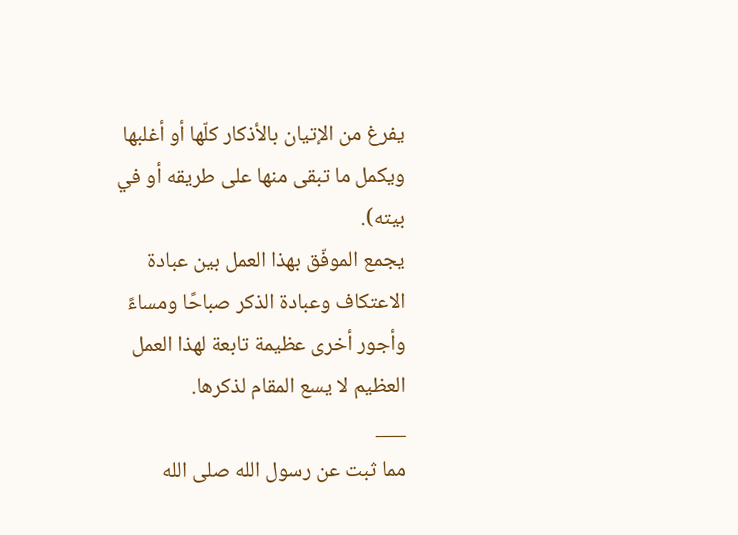يفرغ من الإتيان بالأذكار كلّها أو أغلبها ويكمل ما تبقى منها على طريقه أو في بيته).
يجمع الموفّق بهذا العمل بين عبادة الاعتكاف وعبادة الذكر صباحًا ومساءً وأجور أخرى عظيمة تابعة لهذا العمل العظيم لا يسع المقام لذكرها.
___
مما ثبت عن رسول الله صلى الله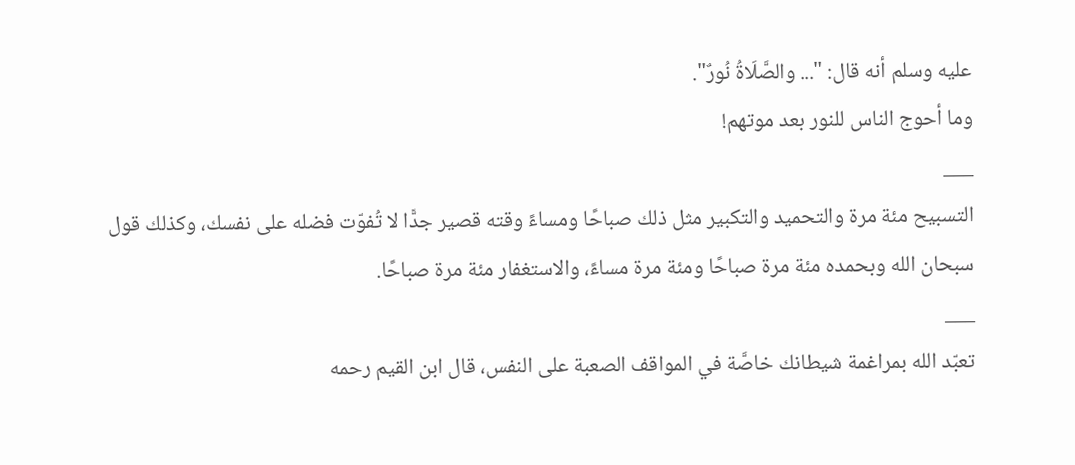عليه وسلم أنه قال: "... والصَّلَاةُ نُورٌ".
وما أحوج الناس للنور بعد موتهم!
___
التسبيح مئة مرة والتحميد والتكبير مثل ذلك صباحًا ومساءً وقته قصير جدًّا لا تُفوّت فضله على نفسك، وكذلك قول سبحان الله وبحمده مئة مرة صباحًا ومئة مرة مساءً، والاستغفار مئة مرة صباحًا.
___
تعبّد الله بمراغمة شيطانك خاصَّة في المواقف الصعبة على النفس، قال ابن القيم رحمه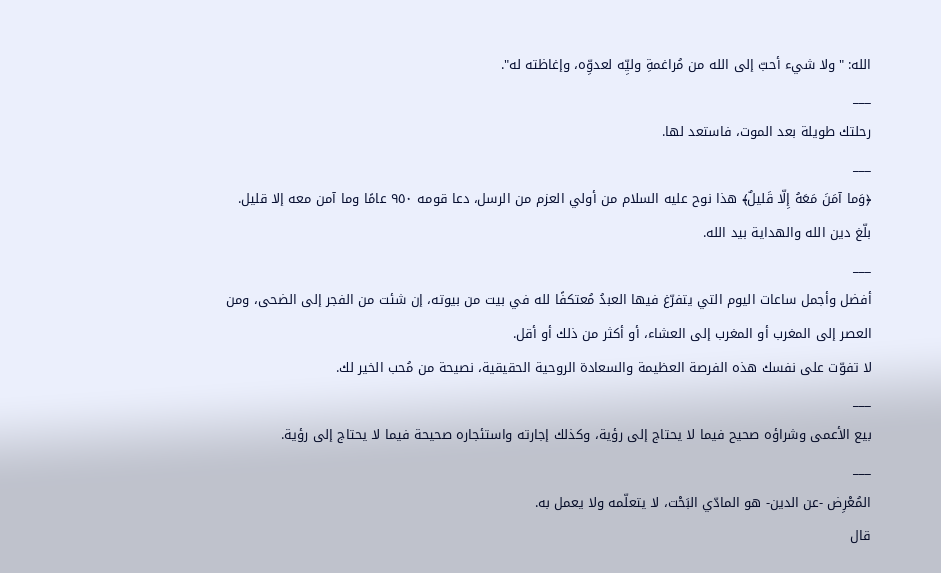الله: "ولا شيء أحبّ إلى الله من مُراغمةِ وليِّه لعدوِّه، وإغاظته له".
___
رحلتك طويلة بعد الموت، فاستعد لها.
___
﴿وَما آمَنَ مَعَهُ إِلّا قَليلٌ﴾ هذا نوح عليه السلام من أولي العزم من الرسل، دعا قومه ٩٥٠ عامًا وما آمن معه إلا قليل.
بلّغ دين الله والهداية بيد الله.
___
أفضل وأجمل ساعات اليوم التي يتفرّغ فيها العبدُ مُعتكفًا لله في بيت من بيوته، إن شئت من الفجر إلى الضحى، ومن العصر إلى المغرب أو المغرب إلى العشاء، أو أكثر من ذلك أو أقل.
لا تفوّت على نفسك هذه الفرصة العظيمة والسعادة الروحية الحقيقية، نصيحة من مُحب الخير لك.
___
بيع الأعمى وشراؤه صحيح فيما لا يحتاج إلى رؤية، وكذلك إجارته واستئجاره صحيحة فيما لا يحتاج إلى رؤية.
___
المُعْرِض -عن الدين- هو المادّي البَحْت، لا يتعلّمه ولا يعمل به.
قال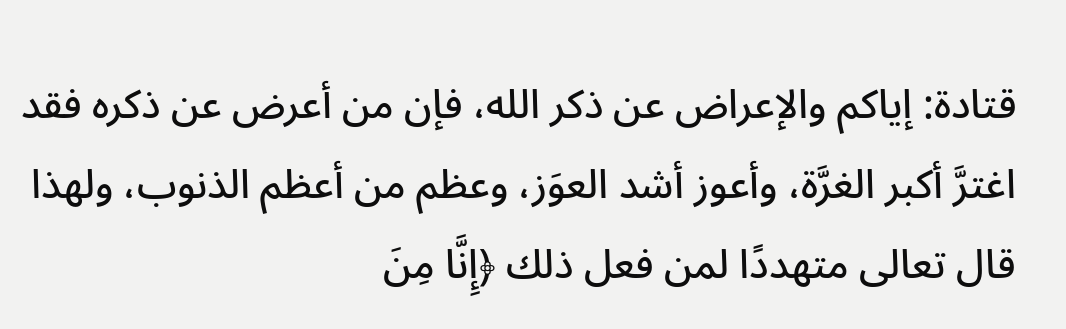قتادة: إياكم والإعراض عن ذكر الله، فإن من أعرض عن ذكره فقد اغترَّ أكبر الغرَّة، وأعوز أشد العوَز، وعظم من أعظم الذنوب، ولهذا قال تعالى متهددًا لمن فعل ذلك ﴿إِنَّا مِنَ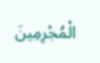الْمُجْرِمِينَ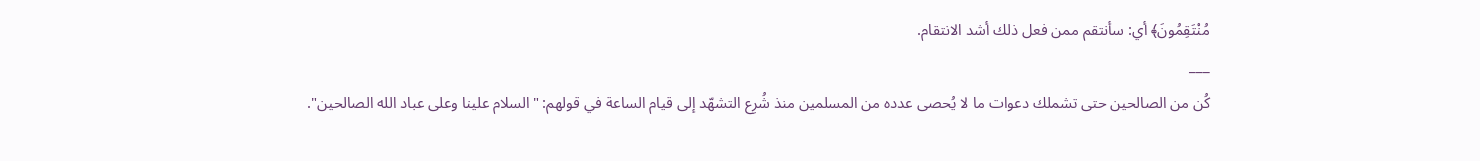مُنْتَقِمُونَ﴾ أي: سأنتقم ممن فعل ذلك أشد الانتقام.
___
كُن من الصالحين حتى تشملك دعوات ما لا يُحصى عدده من المسلمين منذ شُرِع التشهّد إلى قيام الساعة في قولهم: "السلام علينا وعلى عباد الله الصالحين".